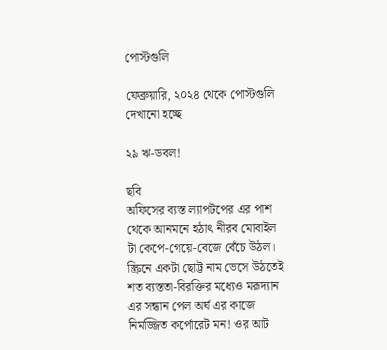পোস্টগুলি

ফেব্রুয়ারি, ২০২৪ থেকে পোস্টগুলি দেখানো হচ্ছে

২৯ ঋ-ডবল!

ছবি
অফিসের ব্যস্ত ল্যাপটপের এর পাশ থেকে আনমনে হঠাৎ নীরব মোবাইল টা কেপে-গেয়ে-বেজে বেঁচে উঠল। স্ক্রিনে একটা ছোট্ট নাম ভেসে উঠতেই শত ব্যস্ততা-বিরক্তির মধ্যেও মরূদ্যান এর সন্ধান পেল অর্ঘ এর কাজে নিমজ্জিত কর্পোরেট মন! ওর আট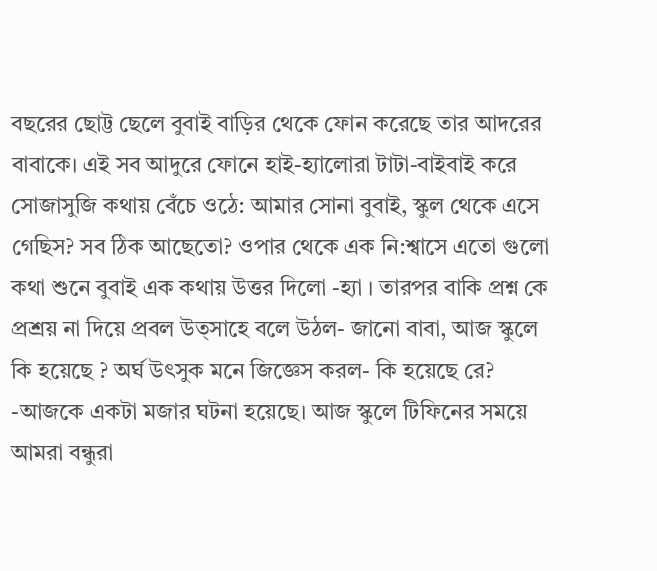বছরের ছোট্ট ছেলে বুবাই বাড়ির থেকে ফোন করেছে তার আদরের বাবাকে। এই সব আদুরে ফোনে হাই-হ্যালোরা টাটা-বাইবাই করে সোজাসুজি কথায় বেঁচে ওঠে: আমার সোনা বুবাই, স্কুল থেকে এসে গেছিস? সব ঠিক আছেতো? ওপার থেকে এক নি:শ্বাসে এতো গুলো কথা শুনে বুবাই এক কথায় উত্তর দিলো -হ্যা । তারপর বাকি প্রশ্ন কে প্রশ্রয় না দিয়ে প্রবল উত্সাহে বলে উঠল- জানো বাবা, আজ স্কুলে কি হয়েছে ? অর্ঘ উৎসুক মনে জিজ্ঞেস করল- কি হয়েছে রে? -আজকে একটা মজার ঘটনা হয়েছে। আজ স্কুলে টিফিনের সময়ে আমরা বন্ধুরা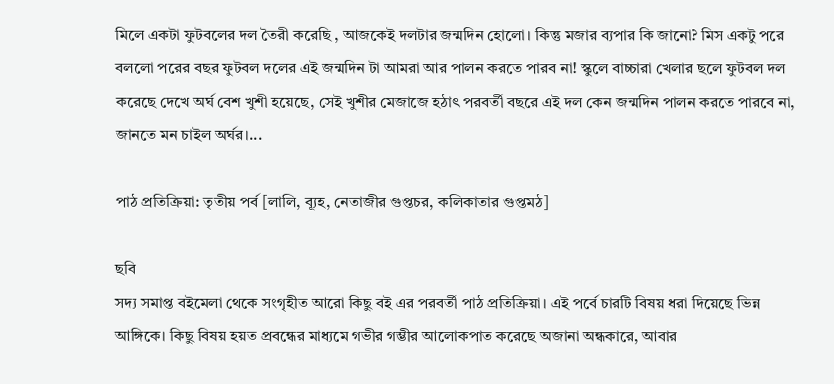মিলে একটা ফুটবলের দল তৈরী করেছি , আজকেই দলটার জন্মদিন হোলো। কিন্তু মজার ব্যপার কি জানো? মিস একটু পরে বললো পরের বছর ফুটবল দলের এই জন্মদিন টা আমরা আর পালন করতে পারব না! স্কুলে বাচ্চারা খেলার ছলে ফুটবল দল করেছে দেখে অর্ঘ বেশ খুশী হয়েছে, সেই খুশীর মেজাজে হঠাৎ পরবর্তী বছরে এই দল কেন জন্মদিন পালন করতে পারবে না, জানতে মন চাইল অর্ঘর।...

পাঠ প্রতিক্রিয়া: তৃতীয় পর্ব [লালি, ব্যূহ, নেতাজীর গুপ্তচর, কলিকাতার গুপ্তমঠ]

ছবি
সদ্য সমাপ্ত বইমেলা থেকে সংগৃহীত আরো কিছু বই এর পরবর্তী পাঠ প্রতিক্রিয়া। এই পর্বে চারটি বিষয় ধরা দিয়েছে ভিন্ন আঙ্গিকে। কিছু বিষয় হয়ত প্রবন্ধের মাধ্যমে গভীর গম্ভীর আলোকপাত করেছে অজানা অন্ধকারে, আবার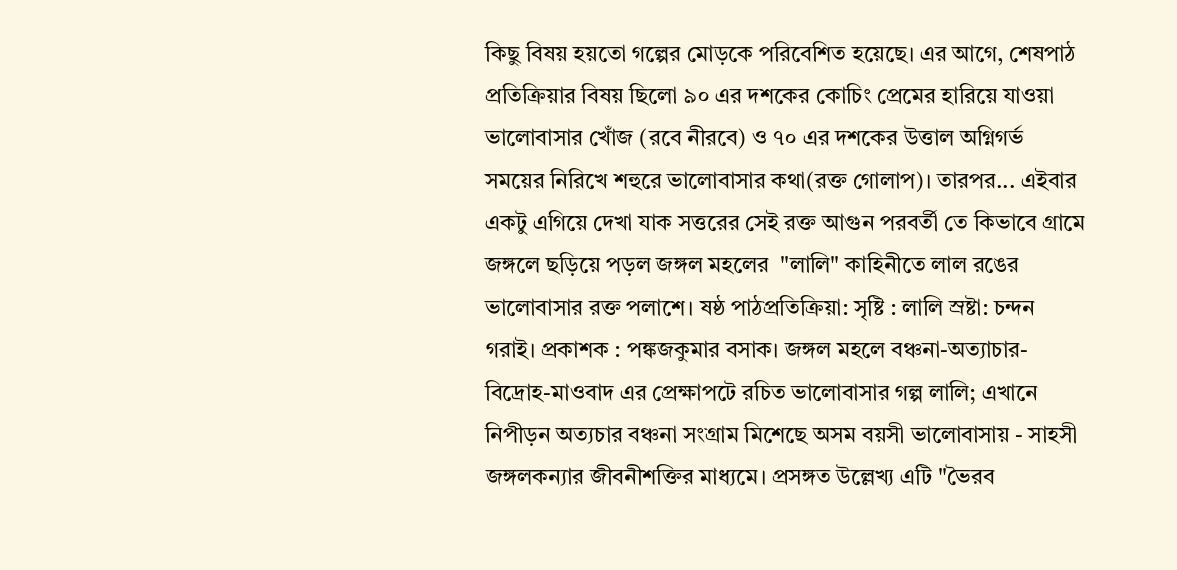কিছু বিষয় হয়তো গল্পের মোড়কে পরিবেশিত হয়েছে। এর আগে, শেষপাঠ প্রতিক্রিয়ার বিষয় ছিলো ৯০ এর দশকের কোচিং প্রেমের হারিয়ে যাওয়া ভালোবাসার খোঁজ (রবে নীরবে) ও ৭০ এর দশকের উত্তাল অগ্নিগর্ভ সময়ের নিরিখে শহুরে ভালোবাসার কথা(রক্ত গোলাপ)। তারপর... এইবার একটু এগিয়ে দেখা যাক সত্তরের সেই রক্ত আগুন পরবর্তী তে কিভাবে গ্রামে জঙ্গলে ছড়িয়ে পড়ল জঙ্গল মহলের  "লালি" কাহিনীতে লাল রঙের ভালোবাসার রক্ত পলাশে। ষষ্ঠ পাঠপ্রতিক্রিয়া: সৃষ্টি : লালি স্রষ্টা: চন্দন গরাই। প্রকাশক : পঙ্কজকুমার বসাক। জঙ্গল মহলে বঞ্চনা-অত্যাচার-বিদ্রোহ-মাওবাদ এর প্রেক্ষাপটে রচিত ভালোবাসার গল্প লালি; এখানে নিপীড়ন অত্যচার বঞ্চনা সংগ্রাম মিশেছে অসম বয়সী ভালোবাসায় - সাহসী জঙ্গলকন্যার জীবনীশক্তির মাধ্যমে। প্রসঙ্গত উল্লেখ্য এটি "ভৈরব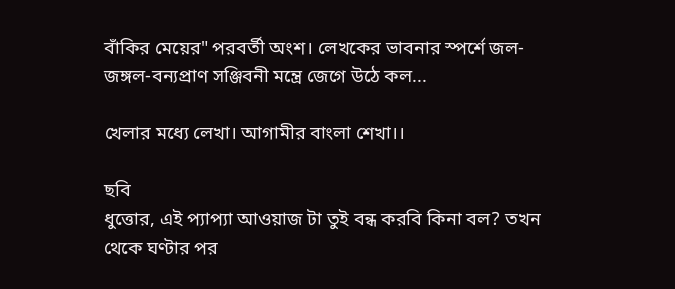বাঁকির মেয়ের" পরবর্তী অংশ। লেখকের ভাবনার স্পর্শে জল-জঙ্গল-বন্যপ্রাণ সঞ্জিবনী মন্ত্রে জেগে উঠে কল...

খেলার মধ্যে লেখা। আগামীর বাংলা শেখা।।

ছবি
ধুত্তোর, এই প্যাপ্যা আওয়াজ টা তুই বন্ধ করবি কিনা বল? তখন থেকে ঘণ্টার পর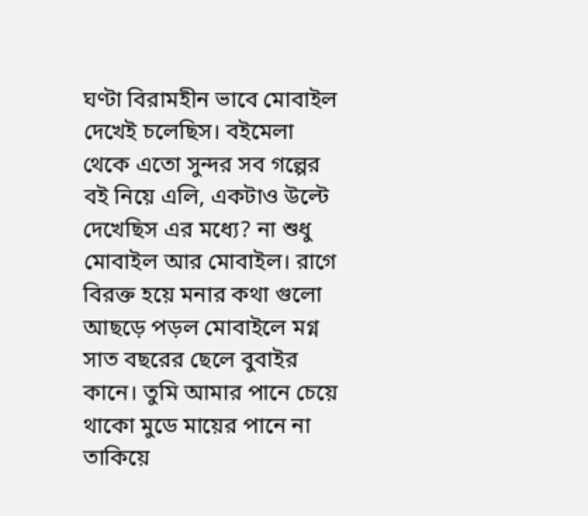ঘণ্টা বিরামহীন ভাবে মোবাইল দেখেই চলেছিস। বইমেলা থেকে এতো সুন্দর সব গল্পের বই নিয়ে এলি, একটাও উল্টে দেখেছিস এর মধ্যে? না শুধু মোবাইল আর মোবাইল। রাগে বিরক্ত হয়ে মনার কথা গুলো আছড়ে পড়ল মোবাইলে মগ্ন সাত বছরের ছেলে বুবাইর কানে। তুমি আমার পানে চেয়ে থাকো মুডে মায়ের পানে না তাকিয়ে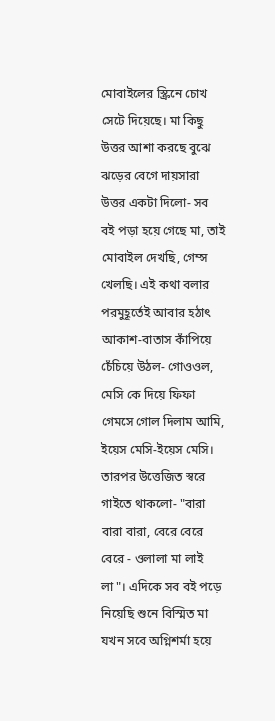মোবাইলের স্ক্রিনে চোখ সেটে দিয়েছে। মা কিছু উত্তর আশা করছে বুঝে ঝড়ের বেগে দায়সারা উত্তর একটা দিলো- সব বই পড়া হয়ে গেছে মা, তাই মোবাইল দেখছি, গেম্স খেলছি। এই কথা বলার পরমুহূর্তেই আবার হঠাৎ আকাশ-বাতাস কাঁপিয়ে চেঁচিয়ে উঠল- গোওওল, মেসি কে দিয়ে ফিফা গেমসে গোল দিলাম আমি, ইয়েস মেসি-ইয়েস মেসি। তারপর উত্তেজিত স্বরে গাইতে থাকলো- "বারা বারা বারা, বেরে বেরে বেরে - ওলালা মা লাই লা"। এদিকে সব বই পড়ে নিয়েছি শুনে বিস্মিত মা যখন সবে অগ্নিশর্মা হয়ে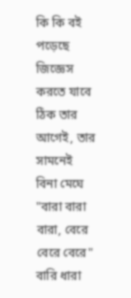কি কি বই পড়েছে জিজ্ঞেস করতে যাবে ঠিক তার আগেই, তার সামনেই  বিনা মেঘে "বারা বারা বারা, বেরে বেরে বেরে" বারি ধারা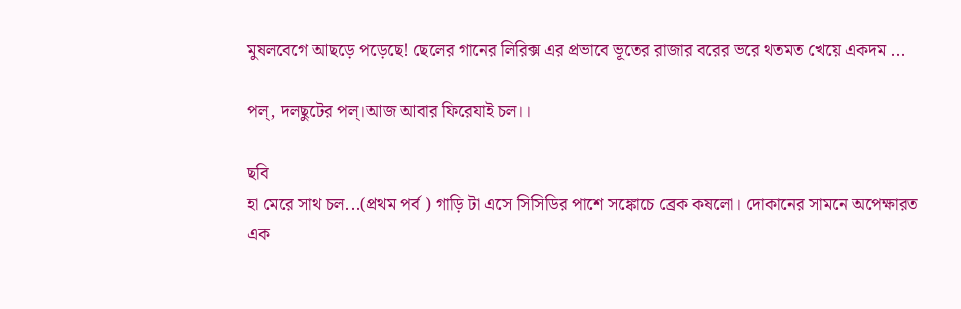মুষলবেগে আছড়ে পড়েছে! ছেলের গানের লিরিক্স এর প্রভাবে ভূতের রাজার বরের ভরে থতমত খেয়ে একদম ...

পল্, দলছুটের পল্।আজ আবার ফিরেযাই চল।।

ছবি
হা মেরে সাথ চল...(প্রথম পর্ব ) গাড়ি টা এসে সিসিডির পাশে সঙ্কোচে ব্রেক কষলো। দোকানের সামনে অপেক্ষারত এক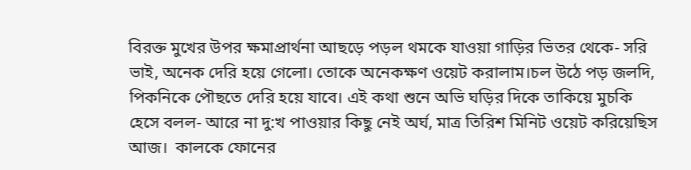বিরক্ত মুখের উপর ক্ষমাপ্রার্থনা আছড়ে পড়ল থমকে যাওয়া গাড়ির ভিতর থেকে- সরি ভাই, অনেক দেরি হয়ে গেলো। তোকে অনেকক্ষণ ওয়েট করালাম।চল উঠে পড় জলদি, পিকনিকে পৌছতে দেরি হয়ে যাবে। এই কথা শুনে অভি ঘড়ির দিকে তাকিয়ে মুচকি হেসে বলল- আরে না দু:খ পাওয়ার কিছু নেই অর্ঘ, মাত্র তিরিশ মিনিট ওয়েট করিয়েছিস আজ।  কালকে ফোনের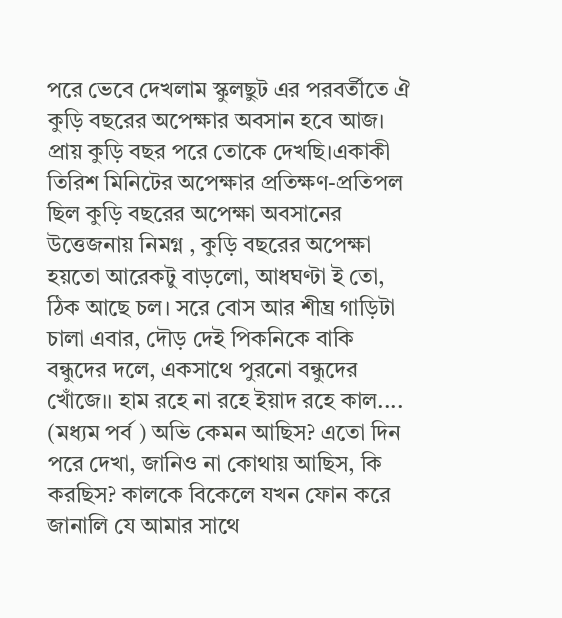পরে ভেবে দেখলাম স্কুলছুট এর পরবর্তীতে ঐ কুড়ি বছরের অপেক্ষার অবসান হবে আজ। প্রায় কুড়ি বছর পরে তোকে দেখছি।একাকী তিরিশ মিনিটের অপেক্ষার প্রতিক্ষণ-প্রতিপল ছিল কুড়ি বছরের অপেক্ষা অবসানের উত্তেজনায় নিমগ্ন , কুড়ি বছরের অপেক্ষা হয়তো আরেকটু বাড়লো, আধঘণ্টা ই তো, ঠিক আছে চল। সরে বোস আর শীঘ্র গাড়িটা চালা এবার, দৌড় দেই পিকনিকে বাকি বন্ধুদের দলে, একসাথে পুরনো বন্ধুদের খোঁজে।। হাম রহে না রহে ইয়াদ রহে কাল.... (মধ্যম পর্ব ) অভি কেমন আছিস? এতো দিন পরে দেখা, জানিও না কোথায় আছিস, কি করছিস? কালকে বিকেলে যখন ফোন করে জানালি যে আমার সাথে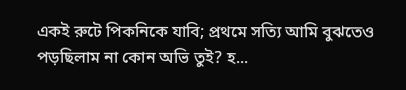একই রুটে পিকনিকে যাবি; প্রথমে সত্যি আমি বুঝতেও পড়ছিলাম না কোন অভি তুই? হ...